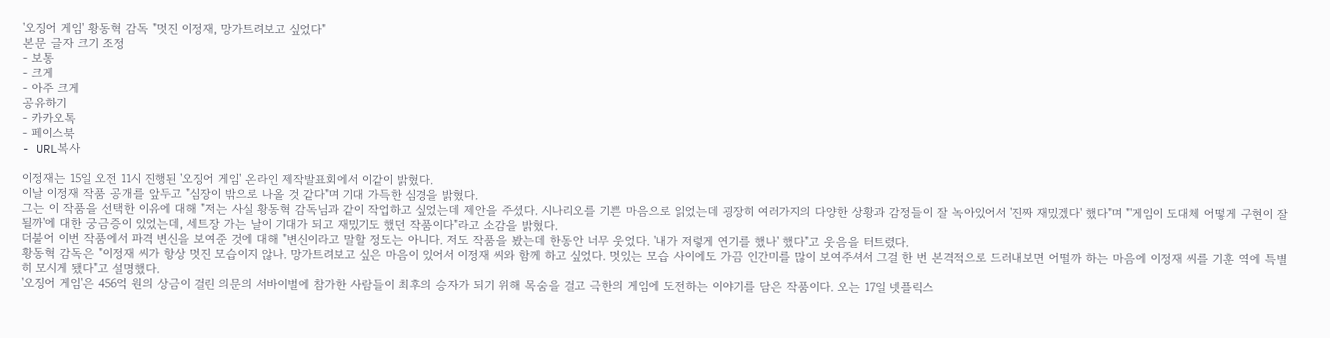'오징어 게임' 황동혁 감독 "멋진 이정재, 망가트려보고 싶었다"
본문 글자 크기 조정
- 보통
- 크게
- 아주 크게
공유하기
- 카카오톡
- 페이스북
- URL복사

이정재는 15일 오전 11시 진행된 '오징어 게임' 온라인 제작발표회에서 이같이 밝혔다.
이날 이정재 작품 공개를 앞두고 "심장이 밖으로 나올 것 같다"며 기대 가득한 심경을 밝혔다.
그는 이 작품을 선택한 이유에 대해 "저는 사실 황동혁 감독님과 같이 작업하고 싶었는데 제안을 주셨다. 시나리오를 기쁜 마음으로 읽었는데 굉장히 여러가지의 다양한 상황과 감정들이 잘 녹아있어서 '진짜 재밌겠다' 했다"며 "'게임이 도대체 어떻게 구현이 잘 될까'에 대한 궁금증이 있었는데, 세트장 가는 날이 기대가 되고 재밌기도 했던 작품이다"라고 소감을 밝혔다.
더불어 이번 작품에서 파격 변신을 보여준 것에 대해 "변신이라고 말할 정도는 아니다. 저도 작품을 봤는데 한동안 너무 웃었다. '내가 저렇게 연기를 했나' 했다"고 웃음을 터트렸다.
황동혁 감독은 "이정재 씨가 항상 멋진 모습이지 않나. 망가트려보고 싶은 마음이 있어서 이정재 씨와 함께 하고 싶었다. 멋있는 모습 사이에도 가끔 인간미를 많이 보여주셔서 그걸 한 번 본격적으로 드러내보면 어떨까 하는 마음에 이정재 씨를 기훈 역에 특별히 모시게 됐다"고 설명했다.
'오징어 게임'은 456억 원의 상금이 걸린 의문의 서바이벌에 참가한 사람들이 최후의 승자가 되기 위해 목숨을 걸고 극한의 게임에 도전하는 이야기를 담은 작품이다. 오는 17일 넷플릭스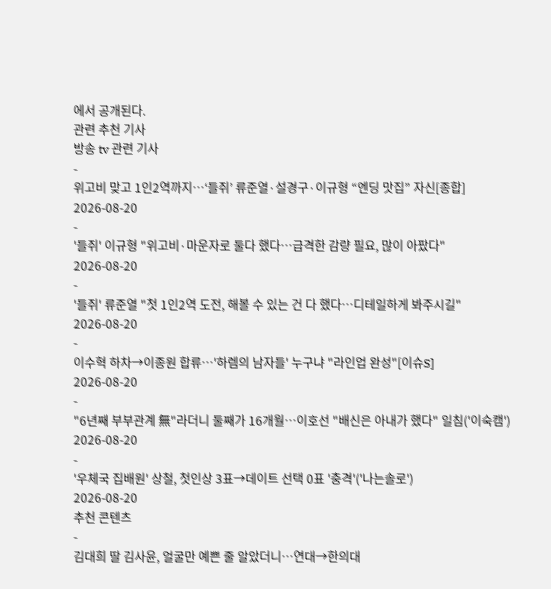에서 공개된다.
관련 추천 기사
방송 tv 관련 기사
-
위고비 맞고 1인2역까지…‘들쥐’ 류준열·설경구·이규형 “엔딩 맛집” 자신[종합]
2026-08-20
-
'들쥐' 이규형 "위고비·마운자로 둘다 했다…급격한 감량 필요, 많이 아팠다"
2026-08-20
-
'들쥐' 류준열 "첫 1인2역 도전, 해볼 수 있는 건 다 했다…디테일하게 봐주시길"
2026-08-20
-
이수혁 하차→이종원 합류…'하렘의 남자들' 누구냐 "라인업 완성"[이슈S]
2026-08-20
-
"6년째 부부관계 無"라더니 둘째가 16개월…이호선 "배신은 아내가 했다" 일침('이숙캠')
2026-08-20
-
'우체국 집배원' 상철, 첫인상 3표→데이트 선택 0표 '충격'('나는솔로')
2026-08-20
추천 콘텐츠
-
김대희 딸 김사윤, 얼굴만 예쁜 줄 알았더니…연대→한의대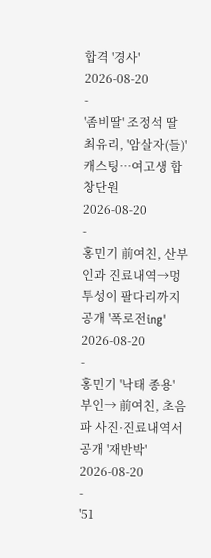합격 '경사'
2026-08-20
-
'좀비딸' 조정석 딸 최유리, '암살자(들)' 캐스팅…여고생 합창단원
2026-08-20
-
홍민기 前여친, 산부인과 진료내역→멍투성이 팔다리까지 공개 '폭로전ing'
2026-08-20
-
홍민기 '낙태 종용' 부인→ 前여친, 초음파 사진·진료내역서 공개 '재반박'
2026-08-20
-
'51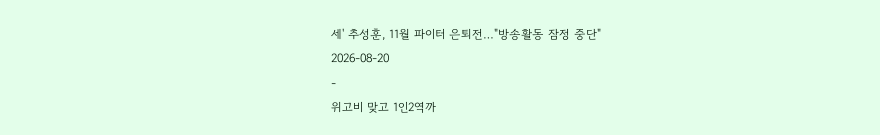세' 추성훈, 11월 파이터 은퇴전…"방송활동 잠정 중단"
2026-08-20
-
위고비 맞고 1인2역까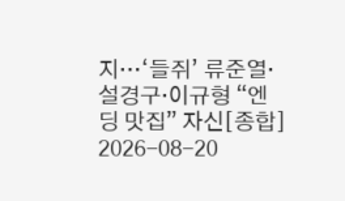지…‘들쥐’ 류준열·설경구·이규형 “엔딩 맛집” 자신[종합]
2026-08-20